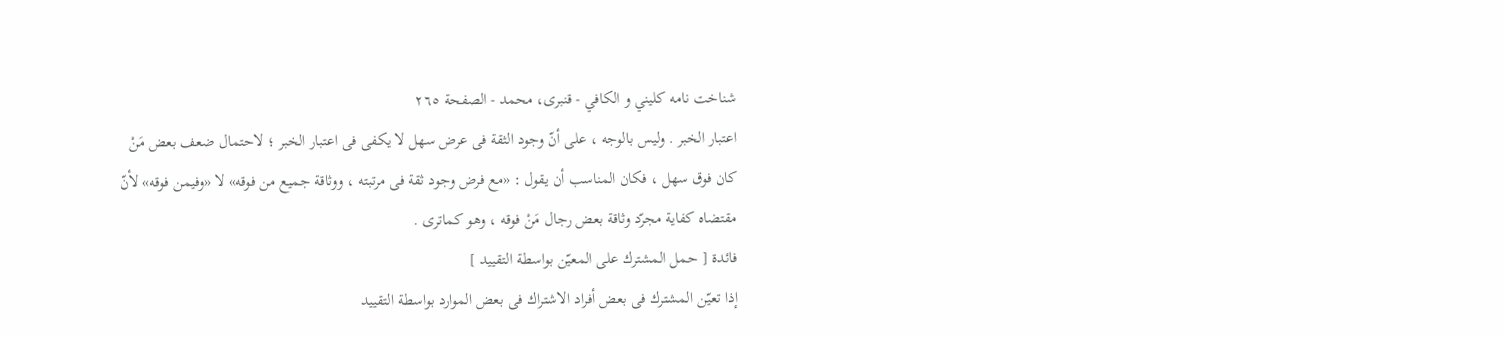شناخت نامه کليني و الکافي - قنبری، محمد - الصفحة ٢٦٥
اعتبار الخبر . وليس بالوجه ، على أنّ وجود الثقة فى عرض سهل لا يكفى فى اعتبار الخبر ؛ لاحتمال ضعف بعض مَنْ كان فوق سهل ، فكان المناسب أن يقول : «مع فرض وجود ثقة فى مرتبته ، ووثاقة جميع من فوقه» لا «وفيمن فوقه» لأنّ مقتضاه كفاية مجرّد وثاقة بعض رجال مَنْ فوقه ، وهو كماترى .
فائدة [ حمل المشترك على المعيّن بواسطة التقييد ]
إذا تعيّن المشترك فى بعض أفراد الاشتراك فى بعض الموارد بواسطة التقييد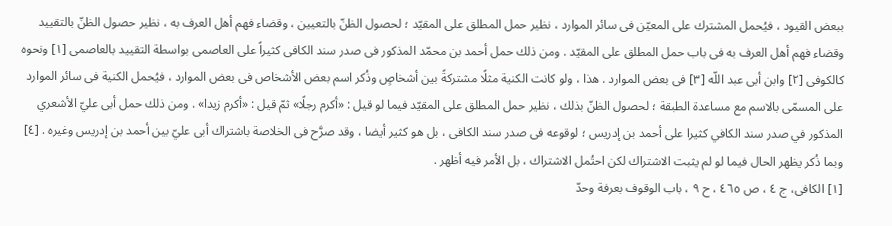ببعض القيود ، فيُحمل المشترك على المعيّن فى سائر الموارد ، نظير حمل المطلق على المقيّد ؛ لحصول الظنّ بالتعيين ، وقضاء فهم أهل العرف به ، نظير حصول الظنّ بالتقييد وقضاء فهم أهل العرف به فى باب حمل المطلق على المقيّد . ومن ذلك حمل أحمد بن محمّد المذكور فى صدر سند الكافى كثيراً على العاصمى بواسطة التقييد بالعاصمى [١] ونحوه كالكوفى [٢] وابن أبى عبد اللّه [٣] فى بعض الموارد . هذا ، ولو كانت الكنية مثلًا مشتركةً بين أشخاصٍ وذُكر اسم بعض الأشخاص فى بعض الموارد ، فيُحمل الكنية فى سائر الموارد على المسمّى بالاسم مع مساعدة الطبقة ؛ لحصول الظنّ بذلك ، نظير حمل المطلق على المقيّد فيما لو قيل : «أكرم رجلًا» ثمّ قيل : «أكرم زيدا» . ومن ذلك حمل أبى عليّ الأشعري المذكور في صدر سند الكافي كثيرا على أحمد بن إدريس ؛ لوقوعه فى صدر سند الكافى ، بل هو كثير أيضا ، وقد صرَّح فى الخلاصة باشتراك أبى عليّ بين أحمد بن إدريس وغيره . [٤] وبما ذُكر يظهر الحال فيما لو لم يثبت الاشتراك لكن احتُمل الاشتراك ، بل الأمر فيه أظهر .
[١] الكافى، ج ٤ ، ص ٤٦٥ ، ح ٩ ، باب الوقوف بعرفة وحدّ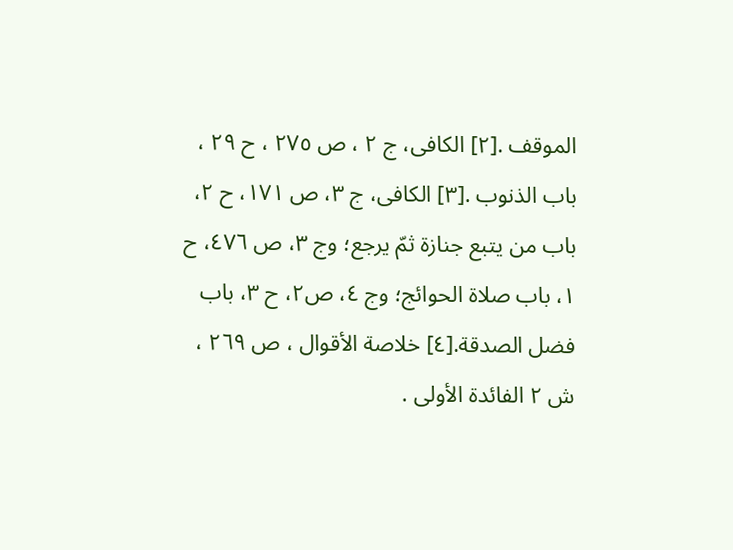الموقف .[٢] الكافى، ج ٢ ، ص ٢٧٥ ، ح ٢٩ ، باب الذنوب .[٣] الكافى، ج ٣، ص ١٧١، ح ٢، باب من يتبع جنازة ثمّ يرجع؛ وج ٣، ص ٤٧٦، ح ١، باب صلاة الحوائج؛ وج ٤، ص٢، ح ٣، باب فضل الصدقة.[٤] خلاصة الأقوال ، ص ٢٦٩ ، ش ٢ الفائدة الأولى .